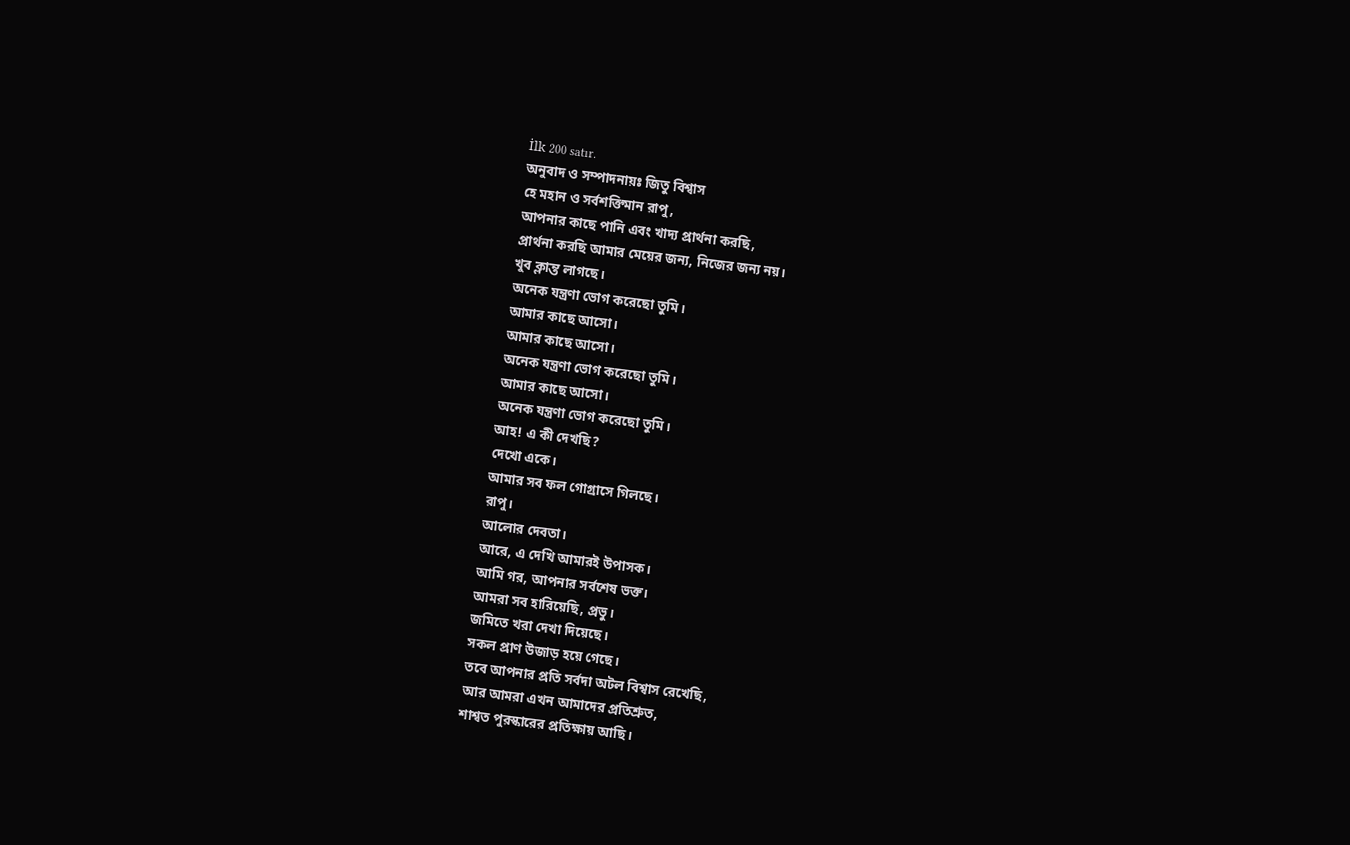İlk 200 satır.
অনুবাদ ও সম্পাদনায়ঃ জিতু বিশ্বাস
হে মহান ও সর্বশক্তিমান রাপু,
আপনার কাছে পানি এবং খাদ্য প্রার্থনা করছি,
প্রার্থনা করছি আমার মেয়ের জন্য, নিজের জন্য নয়।
খুব ক্লান্ত লাগছে।
অনেক যন্ত্রণা ভোগ করেছো তুমি।
আমার কাছে আসো।
আমার কাছে আসো।
অনেক যন্ত্রণা ভোগ করেছো তুমি।
আমার কাছে আসো।
অনেক যন্ত্রণা ভোগ করেছো তুমি।
আহ! এ কী দেখছি?
দেখো একে।
আমার সব ফল গোগ্রাসে গিলছে।
রাপু।
আলোর দেবতা।
আরে, এ দেখি আমারই উপাসক।
আমি গর, আপনার সর্বশেষ ভক্ত।
আমরা সব হারিয়েছি, প্রভু।
জমিতে খরা দেখা দিয়েছে।
সকল প্রাণ উজাড় হয়ে গেছে।
তবে আপনার প্রতি সর্বদা অটল বিশ্বাস রেখেছি,
আর আমরা এখন আমাদের প্রতিশ্রুত,
শাশ্বত পুরস্কারের প্রতিক্ষায় আছি।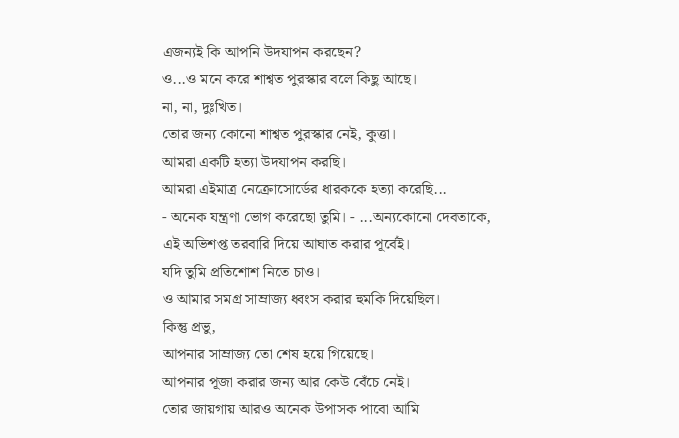এজন্যই কি আপনি উদযাপন করছেন?
ও...ও মনে করে শাশ্বত পুরস্কার বলে কিছু আছে।
না, না, দুঃখিত।
তোর জন্য কোনো শাশ্বত পুরস্কার নেই, কুত্তা।
আমরা একটি হত্যা উদযাপন করছি।
আমরা এইমাত্র নেক্রোসোর্ডের ধারককে হত্যা করেছি...
- অনেক যন্ত্রণা ভোগ করেছো তুমি। - ...অন্যকোনো দেবতাকে,
এই অভিশপ্ত তরবারি দিয়ে আঘাত করার পূর্বেই।
যদি তুমি প্রতিশোশ নিতে চাও।
ও আমার সমগ্র সাম্রাজ্য ধ্বংস করার হুমকি দিয়েছিল।
কিন্তু প্রভু,
আপনার সাম্রাজ্য তো শেষ হয়ে গিয়েছে।
আপনার পূজা করার জন্য আর কেউ বেঁচে নেই।
তোর জায়গায় আরও অনেক উপাসক পাবো আমি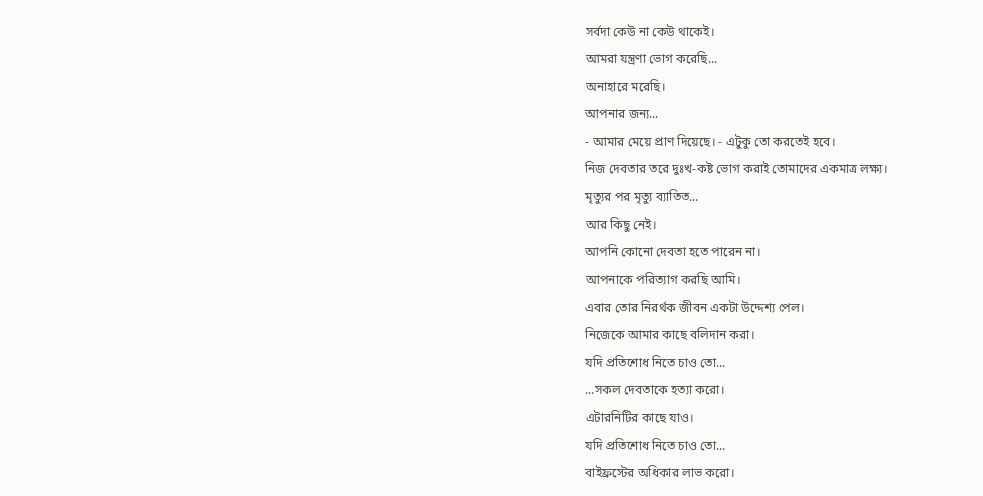সর্বদা কেউ না কেউ থাকেই।
আমরা যন্ত্রণা ভোগ করেছি...
অনাহারে মরেছি।
আপনার জন্য...
- আমার মেয়ে প্রাণ দিয়েছে। - এটুকু তো করতেই হবে।
নিজ দেবতার তরে দুঃখ-কষ্ট ভোগ করাই তোমাদের একমাত্র লক্ষ্য।
মৃত্যুর পর মৃত্যু ব্যাতিত...
আর কিছু নেই।
আপনি কোনো দেবতা হতে পারেন না।
আপনাকে পরিত্যাগ করছি আমি।
এবার তোর নিরর্থক জীবন একটা উদ্দেশ্য পেল।
নিজেকে আমার কাছে বলিদান করা।
যদি প্রতিশোধ নিতে চাও তো...
...সকল দেবতাকে হত্যা করো।
এটারনিটির কাছে যাও।
যদি প্রতিশোধ নিতে চাও তো...
বাইফ্রস্টের অধিকার লাভ করো।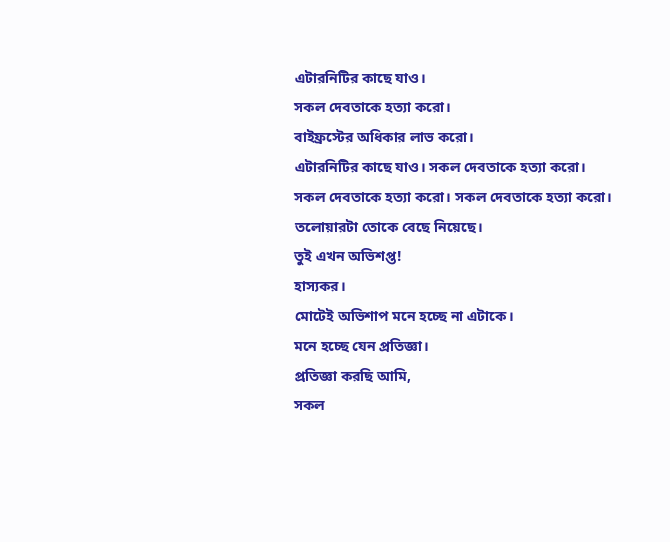এটারনিটির কাছে যাও।
সকল দেবতাকে হত্যা করো।
বাইফ্রস্টের অধিকার লাভ করো।
এটারনিটির কাছে যাও। সকল দেবতাকে হত্যা করো।
সকল দেবতাকে হত্যা করো। সকল দেবতাকে হত্যা করো।
তলোয়ারটা তোকে বেছে নিয়েছে।
তুই এখন অভিশপ্ত!
হাস্যকর।
মোটেই অভিশাপ মনে হচ্ছে না এটাকে।
মনে হচ্ছে যেন প্রতিজ্ঞা।
প্রতিজ্ঞা করছি আমি,
সকল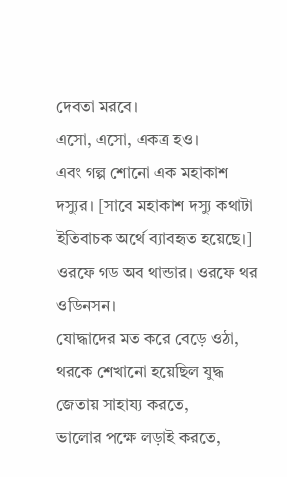দেবতা মরবে।
এসো, এসো, একত্র হও।
এবং গল্প শোনো এক মহাকাশ দস্যুর। [সাবে মহাকাশ দস্যু কথাটা ইতিবাচক অর্থে ব্যাবহৃত হয়েছে।]
ওরফে গড অব থান্ডার। ওরফে থর ওডিনসন।
যোদ্ধাদের মত করে বেড়ে ওঠা,
থরকে শেখানো হয়েছিল যুদ্ধ জেতায় সাহায্য করতে,
ভালোর পক্ষে লড়াই করতে,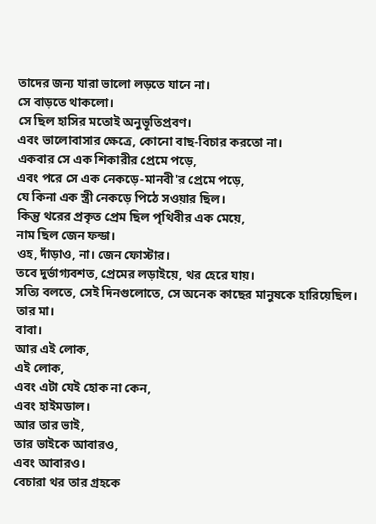তাদের জন্য যারা ভালো লড়তে যানে না।
সে বাড়তে থাকলো।
সে ছিল হাসির মতোই অনুভূতিপ্রবণ।
এবং ভালোবাসার ক্ষেত্রে, কোনো বাছ-বিচার করতো না।
একবার সে এক শিকারীর প্রেমে পড়ে,
এবং পরে সে এক নেকড়ে-মানবী'র প্রেমে পড়ে,
যে কিনা এক স্ত্রী নেকড়ে পিঠে সওয়ার ছিল।
কিন্তু থরের প্রকৃত প্রেম ছিল পৃথিবীর এক মেয়ে,
নাম ছিল জেন ফন্ডা।
ওহ, দাঁড়াও, না। জেন ফোস্টার।
তবে দুর্ভাগ্যবশত, প্রেমের লড়াইয়ে, থর হেরে যায়।
সত্যি বলতে, সেই দিনগুলোতে, সে অনেক কাছের মানুষকে হারিয়েছিল।
তার মা।
বাবা।
আর এই লোক,
এই লোক,
এবং এটা যেই হোক না কেন,
এবং হাইমডাল।
আর তার ভাই,
তার ভাইকে আবারও,
এবং আবারও।
বেচারা থর তার গ্রহকে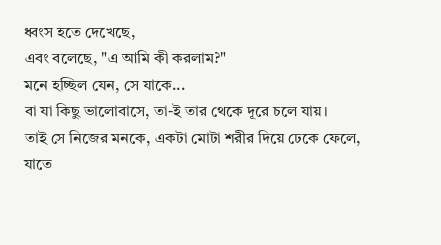ধ্বংস হতে দেখেছে,
এবং বলেছে, "এ আমি কী করলাম?"
মনে হচ্ছিল যেন, সে যাকে...
বা যা কিছু ভালোবাসে, তা-ই তার থেকে দূরে চলে যায়।
তাই সে নিজের মনকে, একটা মোটা শরীর দিয়ে ঢেকে ফেলে,
যাতে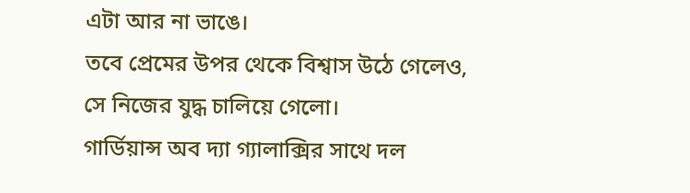এটা আর না ভাঙে।
তবে প্রেমের উপর থেকে বিশ্বাস উঠে গেলেও,
সে নিজের যুদ্ধ চালিয়ে গেলো।
গার্ডিয়ান্স অব দ্যা গ্যালাক্সির সাথে দল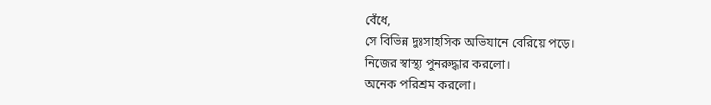বেঁধে,
সে বিভিন্ন দুঃসাহসিক অভিযানে বেরিয়ে পড়ে।
নিজের স্বাস্থ্য পুনরুদ্ধার করলো।
অনেক পরিশ্রম করলো।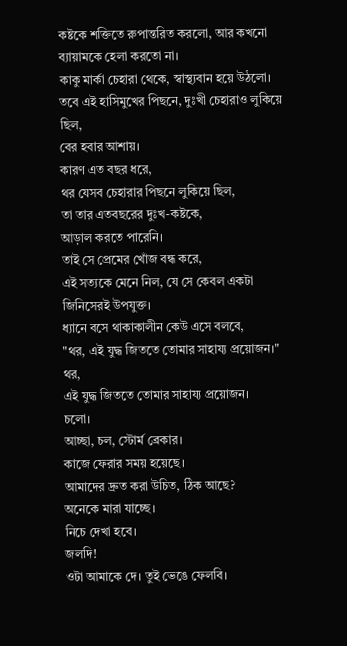কষ্টকে শক্তিতে রুপান্তরিত করলো, আর কখনো ব্যায়ামকে হেলা করতো না।
কাকু মার্কা চেহারা থেকে, স্বাস্থ্যবান হয়ে উঠলো।
তবে এই হাসিমুখের পিছনে, দুঃখী চেহারাও লুকিয়ে ছিল,
বের হবার আশায়।
কারণ এত বছর ধরে,
থর যেসব চেহারার পিছনে লুকিয়ে ছিল,
তা তার এতবছরের দুঃখ-কষ্টকে,
আড়াল করতে পারেনি।
তাই সে প্রেমের খোঁজ বন্ধ করে,
এই সত্যকে মেনে নিল, যে সে কেবল একটা জিনিসেরই উপযুক্ত।
ধ্যানে বসে থাকাকালীন কেউ এসে বলবে,
"থর, এই যুদ্ধ জিততে তোমার সাহায্য প্রয়োজন।"
থর,
এই যুদ্ধ জিততে তোমার সাহায্য প্রয়োজন।
চলো।
আচ্ছা, চল, স্টোর্ম ব্রেকার।
কাজে ফেরার সময় হয়েছে।
আমাদের দ্রুত করা উচিত, ঠিক আছে?
অনেকে মারা যাচ্ছে।
নিচে দেখা হবে।
জলদি!
ওটা আমাকে দে। তুই ভেঙে ফেলবি।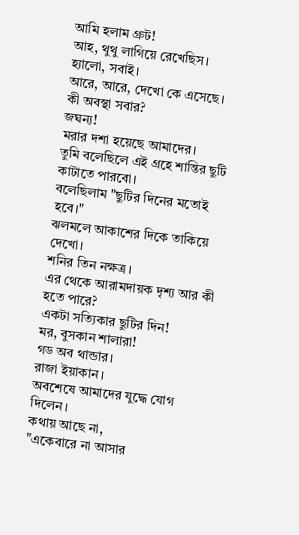আমি হলাম গ্রুট!
আহ, থুথু লাগিয়ে রেখেছিস।
হ্যালো, সবাই।
আরে, আরে, দেখো কে এসেছে।
কী অবস্থা সবার?
জঘন্য!
মরার দশা হয়েছে আমাদের।
তুমি বলেছিলে এই গ্রহে শান্তির ছুটি কাটাতে পারবো।
বলেছিলাম "ছুটির দিনের মতোই হবে।"
ঝলমলে আকাশের দিকে তাকিয়ে দেখো।
শনির তিন নক্ষত্র।
এর থেকে আরামদায়ক দৃশ্য আর কী হতে পারে?
একটা সত্যিকার ছুটির দিন!
মর, বুসকান শালারা!
গড অব থান্ডার।
রাজা ইয়াকান।
অবশেষে আমাদের যুদ্ধে যোগ দিলেন।
কথায় আছে না,
"একেবারে না আসার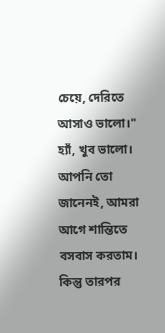চেয়ে, দেরিতে আসাও ভালো।"
হ্যাঁ, খুব ভালো।
আপনি তো জানেনই, আমরা আগে শান্তিতে বসবাস করতাম।
কিন্তু তারপর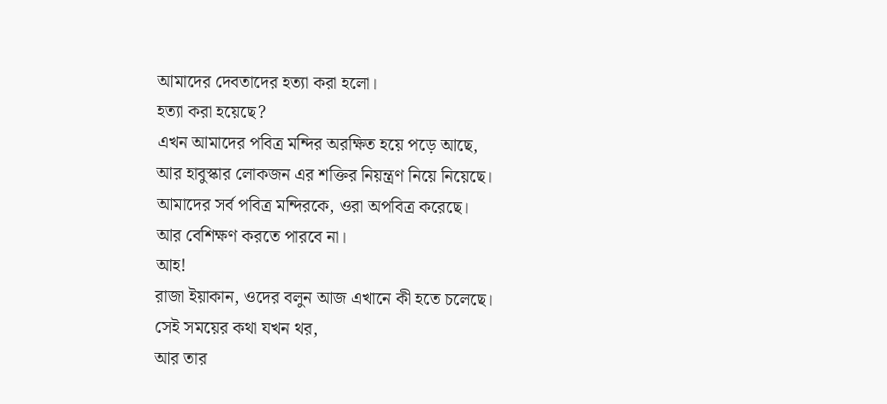আমাদের দেবতাদের হত্যা করা হলো।
হত্যা করা হয়েছে?
এখন আমাদের পবিত্র মন্দির অরক্ষিত হয়ে পড়ে আছে,
আর হাবুস্কার লোকজন এর শক্তির নিয়ন্ত্রণ নিয়ে নিয়েছে।
আমাদের সর্ব পবিত্র মন্দিরকে, ওরা অপবিত্র করেছে।
আর বেশিক্ষণ করতে পারবে না।
আহ!
রাজা ইয়াকান, ওদের বলুন আজ এখানে কী হতে চলেছে।
সেই সময়ের কথা যখন থর,
আর তার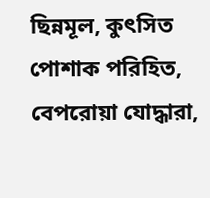ছিন্নমূল, কুৎসিত পোশাক পরিহিত, বেপরোয়া যোদ্ধারা,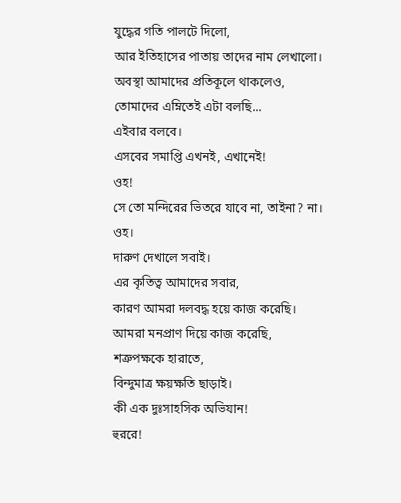যুদ্ধের গতি পালটে দিলো,
আর ইতিহাসের পাতায় তাদের নাম লেখালো।
অবস্থা আমাদের প্রতিকূলে থাকলেও,
তোমাদের এম্নিতেই এটা বলছি...
এইবার বলবে।
এসবের সমাপ্তি এখনই, এখানেই!
ওহ!
সে তো মন্দিরের ভিতরে যাবে না, তাইনা? না।
ওহ।
দারুণ দেখালে সবাই।
এর কৃতিত্ব আমাদের সবার,
কারণ আমরা দলবদ্ধ হয়ে কাজ করেছি।
আমরা মনপ্রাণ দিয়ে কাজ করেছি,
শত্রুপক্ষকে হারাতে,
বিন্দুমাত্র ক্ষয়ক্ষতি ছাড়াই।
কী এক দুঃসাহসিক অভিযান!
হুররে!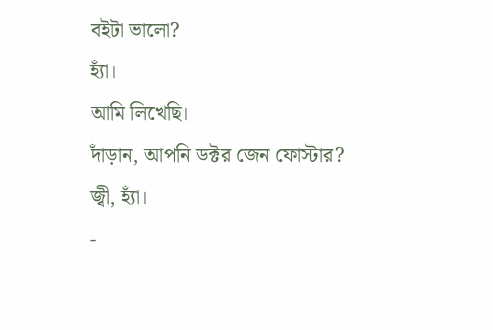বইটা ভালো?
হ্যাঁ।
আমি লিখেছি।
দাঁড়ান, আপনি ডক্টর জেন ফোস্টার?
জ্বী, হ্যাঁ।
-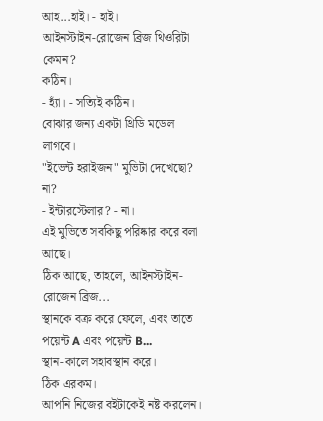আহ...হাই। - হাই।
আইনস্টাইন-রোজেন ব্রিজ থিওরিটা কেমন?
কঠিন।
- হ্যাঁ। - সত্যিই কঠিন।
বোঝার জন্য একটা থ্রিডি মডেল লাগবে।
"ইভেন্ট হরাইজন" মুভিটা দেখেছো?
না?
- ইন্টারস্টেলার? - না।
এই মুভিতে সবকিছু পরিষ্কার করে বলা আছে।
ঠিক আছে, তাহলে, আইনস্টাইন-রোজেন ব্রিজ...
স্থানকে বক্র করে ফেলে, এবং তাতে পয়েন্ট A এবং পয়েন্ট B...
স্থান-কালে সহাবস্থান করে।
ঠিক এরকম।
আপনি নিজের বইটাকেই নষ্ট করলেন।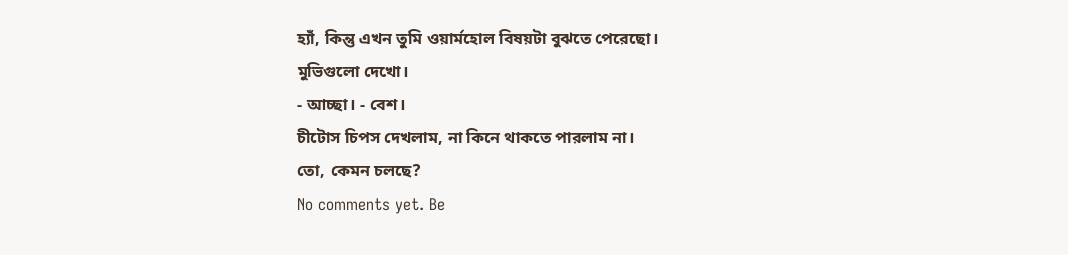হ্যাঁ, কিন্তু এখন তুমি ওয়ার্মহোল বিষয়টা বুঝতে পেরেছো।
মুভিগুলো দেখো।
- আচ্ছা। - বেশ।
চীটোস চিপস দেখলাম, না কিনে থাকতে পারলাম না।
তো, কেমন চলছে?
No comments yet. Be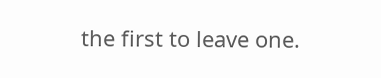the first to leave one.